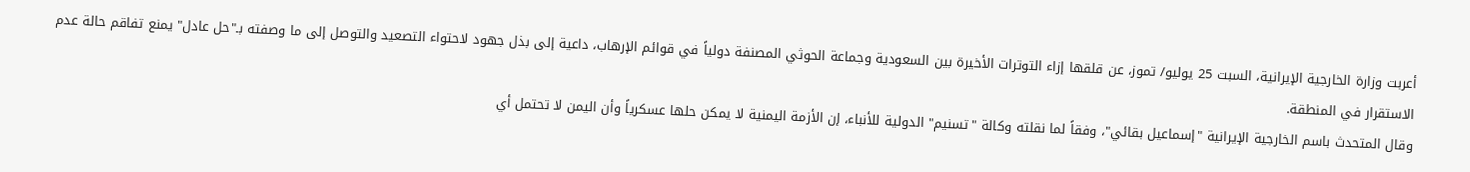أعربت وزارة الخارجية الإيرانية، السبت 25 يوليو/ تموز، عن قلقها إزاء التوترات الأخيرة بين السعودية وجماعة الحوثي المصنفة دولياً في قوائم الإرهاب، داعية إلى بذل جهود لاحتواء التصعيد والتوصل إلى ما وصفته بـ"حل عادل" يمنع تفاقم حالة عدم الاستقرار في المنطقة.
وقال المتحدث باسم الخارجية الإيرانية "إسماعيل بقائي"، وفقاً لما نقلته وكالة "تسنيم" الدولية للأنباء، إن الأزمة اليمنية لا يمكن حلها عسكرياً وأن اليمن لا تحتمل أي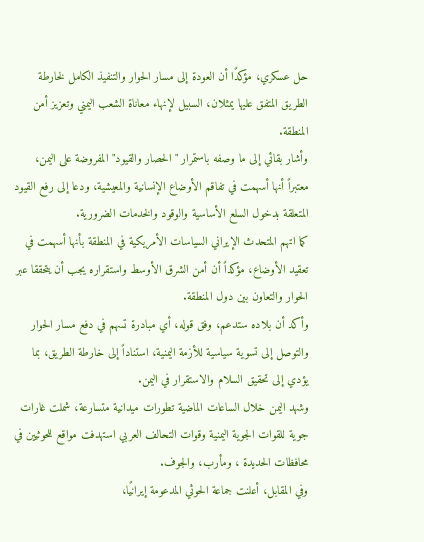حل عسكري، مؤكدًا أن العودة إلى مسار الحوار والتنفيذ الكامل لخارطة الطريق المتفق عليها يمثلان، السبيل لإنهاء معاناة الشعب اليمني وتعزيز أمن المنطقة.
وأشار بقائي إلى ما وصفه باستمرار "الحصار والقيود" المفروضة على اليمن، معتبراً أنها أسهمت في تفاقم الأوضاع الإنسانية والمعيشية، ودعا إلى رفع القيود المتعلقة بدخول السلع الأساسية والوقود والخدمات الضرورية.
كما اتهم المتحدث الإيراني السياسات الأمريكية في المنطقة بأنها أسهمت في تعقيد الأوضاع، مؤكداً أن أمن الشرق الأوسط واستقراره يجب أن يتحققا عبر الحوار والتعاون بين دول المنطقة.
وأكد أن بلاده ستدعم، وفق قوله، أي مبادرة تسهم في دفع مسار الحوار والتوصل إلى تسوية سياسية للأزمة اليمنية، استناداً إلى خارطة الطريق، بما يؤدي إلى تحقيق السلام والاستقرار في اليمن.
وشهد اليمن خلال الساعات الماضية تطورات ميدانية متسارعة، شملت غارات جوية للقوات الجوية اليمنية وقوات التحالف العربي استهدفت مواقع للحوثيين في محافظات الحديدة ، ومأرب، والجوف.
وفي المقابل، أعلنت جماعة الحوثي المدعومة إيرانيًا،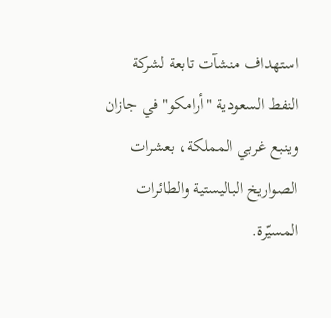استهداف منشآت تابعة لشركة النفط السعودية "أرامكو" في جازان وينبع غربي المملكة، بعشرات الصواريخ الباليستية والطائرات المسيّرة.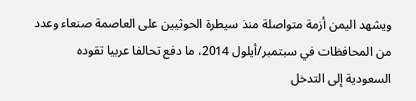ويشهد اليمن أزمة متواصلة منذ سيطرة الحوثيين على العاصمة صنعاء وعدد من المحافظات في سبتمبر/أيلول 2014، ما دفع تحالفا عربيا تقوده السعودية إلى التدخل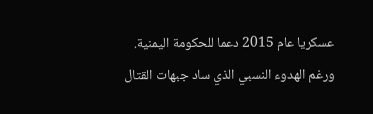عسكريا عام 2015 دعما للحكومة اليمنية.
ورغم الهدوء النسبي الذي ساد جبهات القتال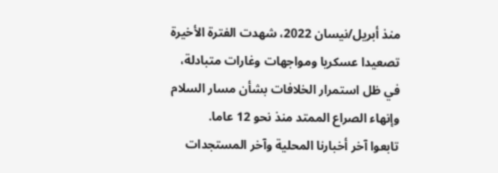منذ أبريل/نيسان 2022، شهدت الفترة الأخيرة تصعيدا عسكريا ومواجهات وغارات متبادلة، في ظل استمرار الخلافات بشأن مسار السلام وإنهاء الصراع الممتد منذ نحو 12 عاما.
تابعوا آخر أخبارنا المحلية وآخر المستجدات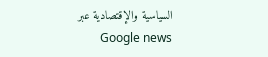السياسية والإقتصادية عبر Google news